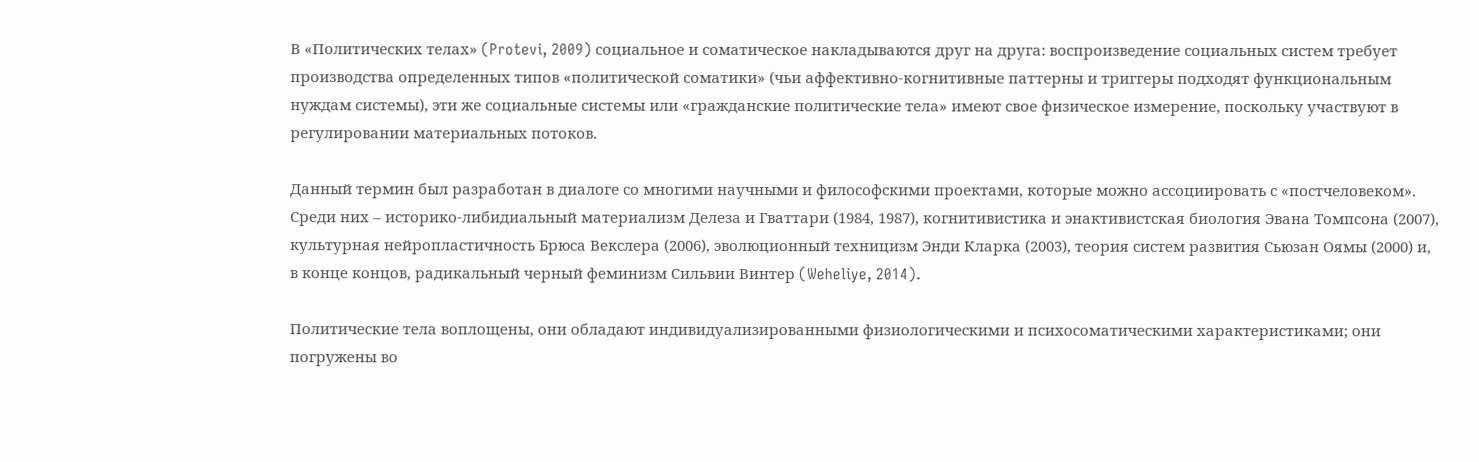В «Политических телах» (Protevi, 2009) социальное и соматическое накладываются друг на друга: воспроизведение социальных систем требует производства определенных типов «политической соматики» (чьи аффективно-когнитивные паттерны и триггеры подходят функциональным нуждам системы), эти же социальные системы или «гражданские политические тела» имеют свое физическое измерение, поскольку участвуют в регулировании материальных потоков.

Данный термин был разработан в диалоге со многими научными и философскими проектами, которые можно ассоциировать с «постчеловеком». Среди них – историко-либидиальный материализм Делеза и Гваттари (1984, 1987), когнитивистика и энактивистская биология Эвана Томпсона (2007), культурная нейропластичность Брюса Векслера (2006), эволюционный техницизм Энди Кларка (2003), теория систем развития Сьюзан Оямы (2000) и, в конце концов, радикальный черный феминизм Сильвии Винтер (Weheliye, 2014).

Политические тела воплощены, они обладают индивидуализированными физиологическими и психосоматическими характеристиками; они погружены во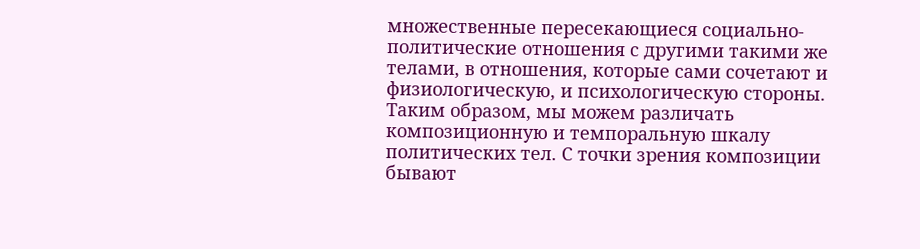множественные пересекающиеся социально-политические отношения с другими такими же телами, в отношения, которые сами сочетают и физиологическую, и психологическую стороны. Таким образом, мы можем различать композиционную и темпоральную шкалу политических тел. С точки зрения композиции бывают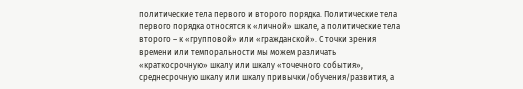политические тела первого и второго порядка. Политические тела первого порядка относятся к «личной» шкале, а политические тела второго – к «групповой» или «гражданской». С точки зрения времени или темпоральности мы можем различать «краткосрочную» шкалу или шкалу «точечного события», среднесрочную шкалу или шкалу привычки/обучения/развития, а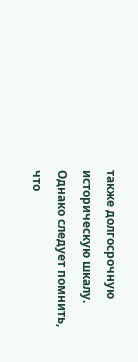также долгосрочную историческую шкалу. Однако следует помнить, что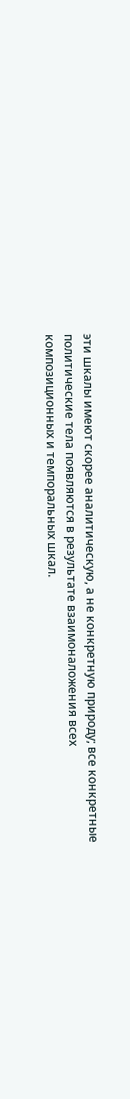эти шкалы имеют скорее аналитическую, а не конкретную природу; все конкретные политические тела появляются в результате взаимоналожения всех композиционных и темпоральных шкал.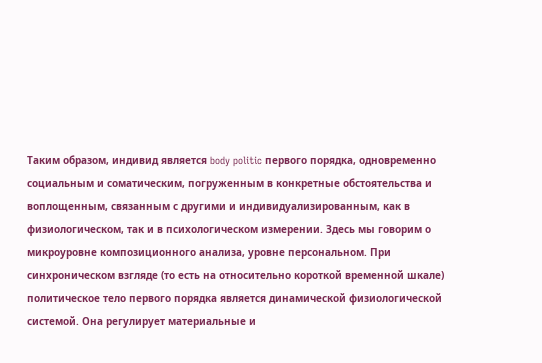Таким образом, индивид является body politic первого порядка, одновременно социальным и соматическим, погруженным в конкретные обстоятельства и воплощенным, связанным с другими и индивидуализированным, как в физиологическом, так и в психологическом измерении. Здесь мы говорим о микроуровне композиционного анализа, уровне персональном. При синхроническом взгляде (то есть на относительно короткой временной шкале) политическое тело первого порядка является динамической физиологической системой. Она регулирует материальные и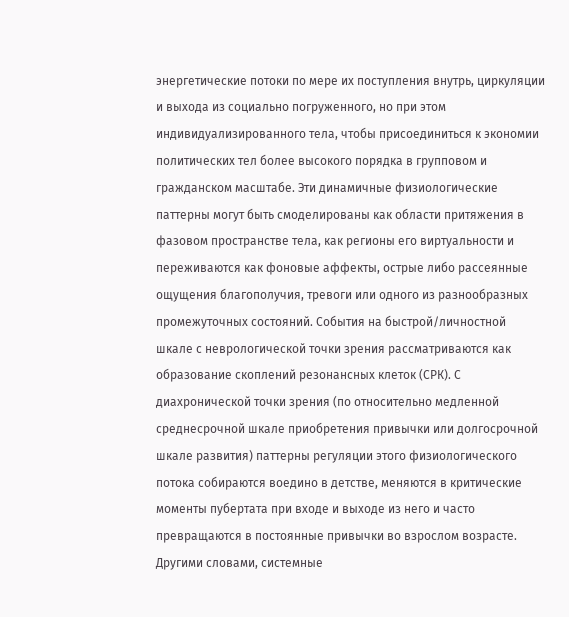энергетические потоки по мере их поступления внутрь, циркуляции и выхода из социально погруженного, но при этом индивидуализированного тела, чтобы присоединиться к экономии политических тел более высокого порядка в групповом и гражданском масштабе. Эти динамичные физиологические паттерны могут быть смоделированы как области притяжения в фазовом пространстве тела, как регионы его виртуальности и переживаются как фоновые аффекты, острые либо рассеянные ощущения благополучия, тревоги или одного из разнообразных промежуточных состояний. События на быстрой/личностной шкале с неврологической точки зрения рассматриваются как образование скоплений резонансных клеток (СРК). С диахронической точки зрения (по относительно медленной среднесрочной шкале приобретения привычки или долгосрочной шкале развития) паттерны регуляции этого физиологического потока собираются воедино в детстве, меняются в критические моменты пубертата при входе и выходе из него и часто превращаются в постоянные привычки во взрослом возрасте. Другими словами, системные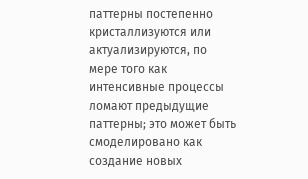паттерны постепенно кристаллизуются или актуализируются, по мере того как интенсивные процессы ломают предыдущие паттерны; это может быть смоделировано как создание новых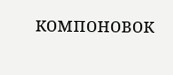компоновок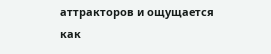аттракторов и ощущается как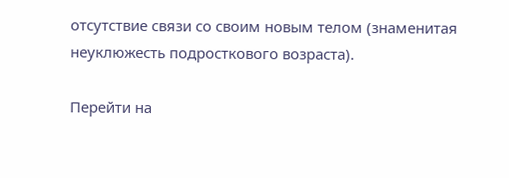отсутствие связи со своим новым телом (знаменитая неуклюжесть подросткового возраста).

Перейти на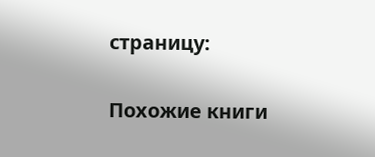страницу:

Похожие книги